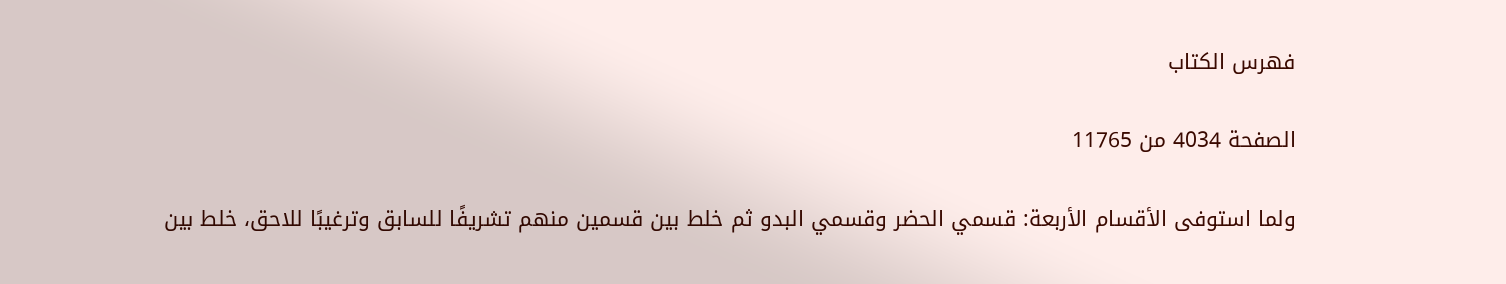فهرس الكتاب

الصفحة 4034 من 11765

ولما استوفى الأقسام الأربعة: قسمي الحضر وقسمي البدو ثم خلط بين قسمين منهم تشريفًا للسابق وترغيبًا للاحق، خلط بين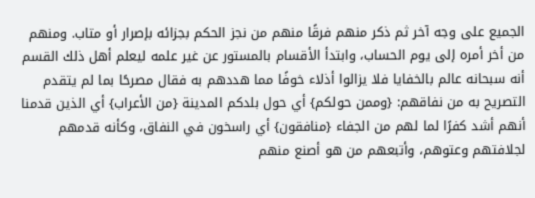الجميع على وجه آخر ثم ذكر منهم فرقًا منهم من نجز الحكم بجزائه بإصرار أو متاب. ومنهم من أخر أمره إلى يوم الحساب، وابتدأ الأقسام بالمستور عن غير علمه ليعلم أهل ذلك القسم أنه سبحانه عالم بالخفايا فلا يزالوا أذلاء خوفًا مما هددهم به فقال مصرحًا بما لم يتقدم التصريح به من نفاقهم: {وممن حولكم} أي حول بلدكم المدينة {من الأعراب} أي الذين قدمنا أنهم أشد كفرًا لما لهم من الجفاء {منافقون} أي راسخون في النفاق، وكأنه قدمهم لجلافتهم وعتوهم، وأتبعهم من هو أصنع منهم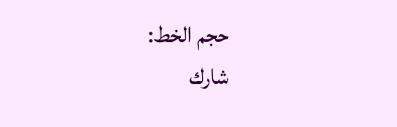حجم الخط:
شارك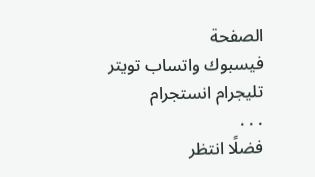الصفحة
فيسبوك واتساب تويتر تليجرام انستجرام
. . .
فضلًا انتظر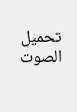تحميل الصوت